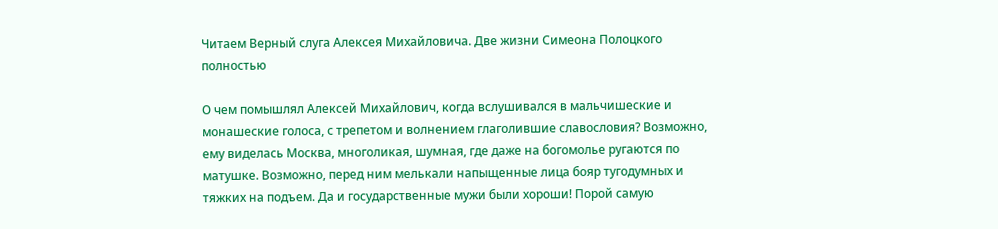Читаем Верный слуга Алексея Михайловича. Две жизни Симеона Полоцкого полностью

О чем помышлял Алексей Михайлович, когда вслушивался в мальчишеские и монашеские голоса, с трепетом и волнением глаголившие славословия? Возможно, ему виделась Москва, многоликая, шумная, где даже на богомолье ругаются по матушке. Возможно, перед ним мелькали напыщенные лица бояр тугодумных и тяжких на подъем. Да и государственные мужи были хороши! Порой самую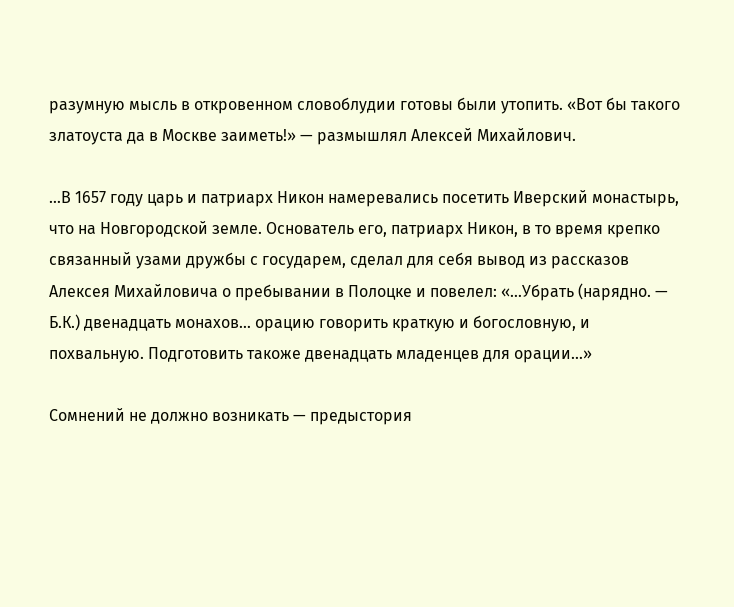разумную мысль в откровенном словоблудии готовы были утопить. «Вот бы такого златоуста да в Москве заиметь!» — размышлял Алексей Михайлович.

…В 1657 году царь и патриарх Никон намеревались посетить Иверский монастырь, что на Новгородской земле. Основатель его, патриарх Никон, в то время крепко связанный узами дружбы с государем, сделал для себя вывод из рассказов Алексея Михайловича о пребывании в Полоцке и повелел: «…Убрать (нарядно. — Б.К.) двенадцать монахов… орацию говорить краткую и богословную, и похвальную. Подготовить такоже двенадцать младенцев для орации…»

Сомнений не должно возникать — предыстория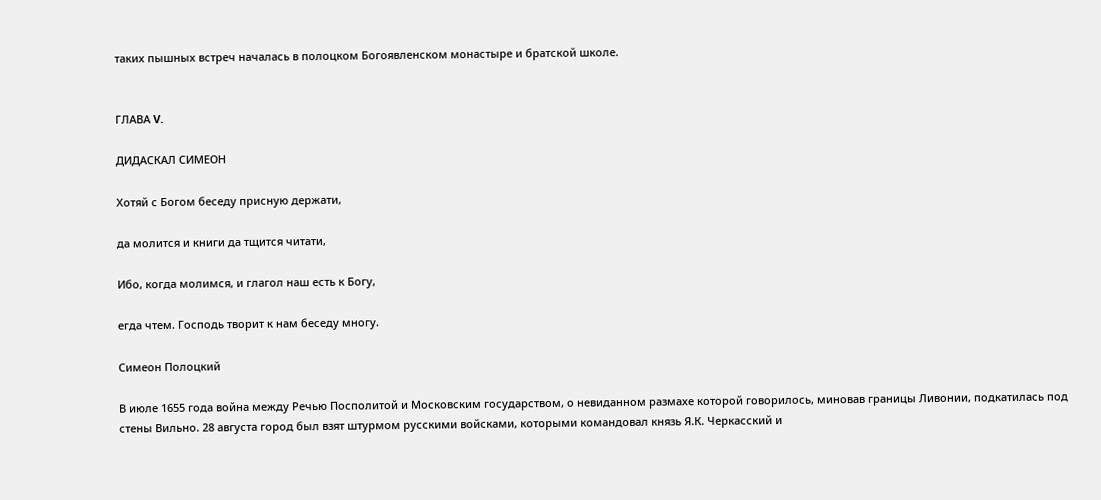таких пышных встреч началась в полоцком Богоявленском монастыре и братской школе.


ГЛАВА V.

ДИДАСКАЛ СИМЕОН

Хотяй с Богом беседу присную держати,

да молится и книги да тщится читати,

Ибо, когда молимся, и глагол наш есть к Богу,

егда чтем. Господь творит к нам беседу многу.

Симеон Полоцкий

В июле 1655 года война между Речью Посполитой и Московским государством, о невиданном размахе которой говорилось, миновав границы Ливонии, подкатилась под стены Вильно. 28 августа город был взят штурмом русскими войсками, которыми командовал князь Я.К. Черкасский и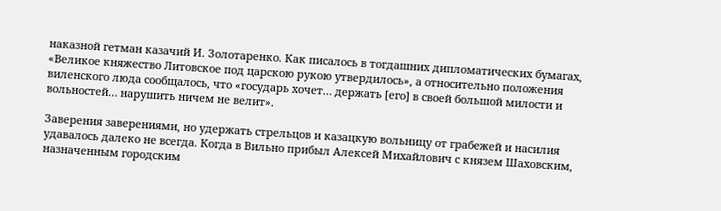наказной гетман казачий И. Золотаренко. Как писалось в тогдашних дипломатических бумагах, «Великое княжество Литовское под царскою рукою утвердилось», а относительно положения виленского люда сообщалось, что «государь хочет… держать [его] в своей большой милости и вольностей… нарушить ничем не велит».

Заверения заверениями, но удержать стрельцов и казацкую вольницу от грабежей и насилия удавалось далеко не всегда. Когда в Вильно прибыл Алексей Михайлович с князем Шаховским, назначенным городским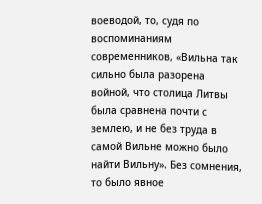воеводой, то, судя по воспоминаниям современников, «Вильна так сильно была разорена войной, что столица Литвы была сравнена почти с землею, и не без труда в самой Вильне можно было найти Вильну». Без сомнения, то было явное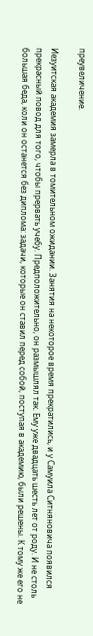преувеличение.

Иезуитская академия замерла в томительном ожидании. Занятия на некоторое время прекратились, и у Самуила Ситняновича появился прекрасный повод для того, чтобы прервать учебу. Предположительно, он размышлял так. Ему уже двадцать шесть лет от роду. И не столь большая беда, коли он останется без диплома: задачи, которые он ставил перед собой, поступая в академию, были решены. К тому же его не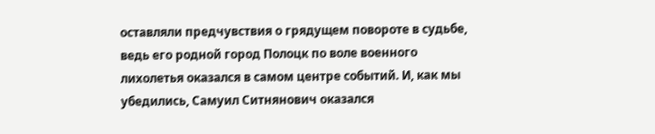оставляли предчувствия о грядущем повороте в судьбе, ведь его родной город Полоцк по воле военного лихолетья оказался в самом центре событий. И, как мы убедились, Самуил Ситнянович оказался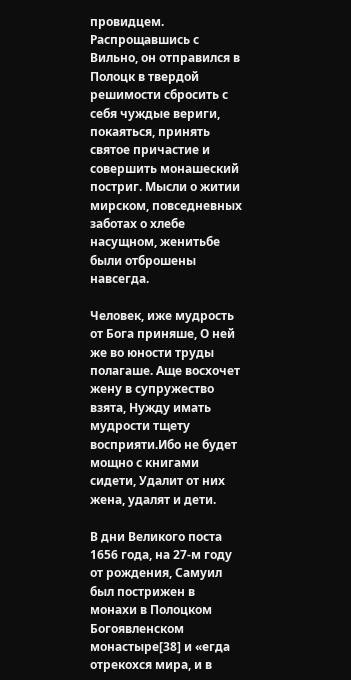провидцем. Распрощавшись с Вильно, он отправился в Полоцк в твердой решимости сбросить с себя чуждые вериги, покаяться, принять святое причастие и совершить монашеский постриг. Мысли о житии мирском, повседневных заботах о хлебе насущном, женитьбе были отброшены навсегда.

Человек, иже мудрость от Бога приняше, О ней же во юности труды полагаше. Аще восхочет жену в супружество взята, Нужду имать мудрости тщету восприяти.Ибо не будет мощно с книгами сидети, Удалит от них жена, удалят и дети.

В дни Великого поста 1656 года, на 27-м году от рождения, Самуил был пострижен в монахи в Полоцком Богоявленском монастыре[38] и «егда отрекохся мира, и в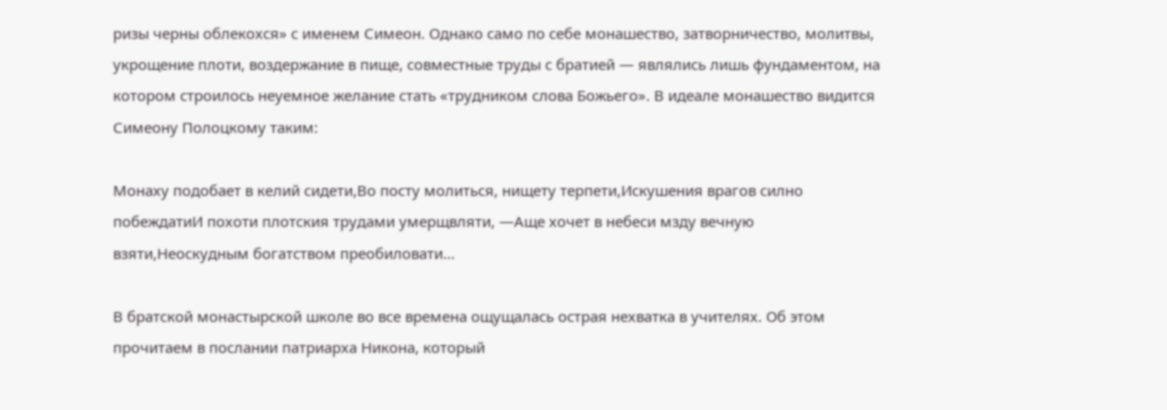ризы черны облекохся» с именем Симеон. Однако само по себе монашество, затворничество, молитвы, укрощение плоти, воздержание в пище, совместные труды с братией — являлись лишь фундаментом, на котором строилось неуемное желание стать «трудником слова Божьего». В идеале монашество видится Симеону Полоцкому таким:

Монаху подобает в келий сидети,Во посту молиться, нищету терпети,Искушения врагов силно побеждатиИ похоти плотския трудами умерщвляти, —Аще хочет в небеси мзду вечную взяти,Неоскудным богатством преобиловати…

В братской монастырской школе во все времена ощущалась острая нехватка в учителях. Об этом прочитаем в послании патриарха Никона, который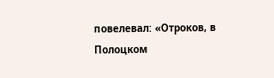повелевал: «Отроков, в Полоцком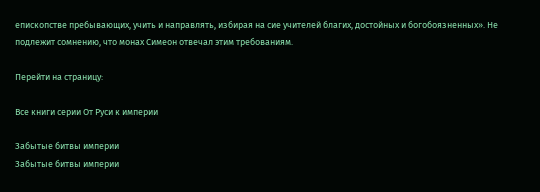епископстве пребывающих, учить и направлять, избирая на сие учителей благих, достойных и богобоязненных». Не подлежит сомнению, что монах Симеон отвечал этим требованиям.

Перейти на страницу:

Все книги серии От Руси к империи

Забытые битвы империи
Забытые битвы империи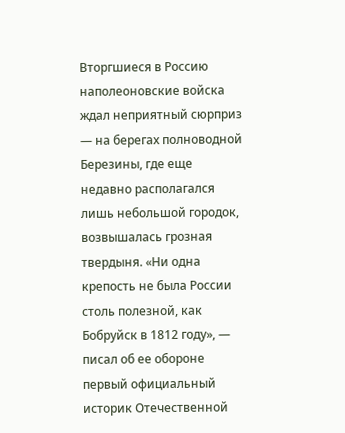Вторгшиеся в Россию наполеоновские войска ждал неприятный сюрприз — на берегах полноводной Березины, где еще недавно располагался лишь небольшой городок, возвышалась грозная твердыня. «Ни одна крепость не была России столь полезной, как Бобруйск в 1812 году», — писал об ее обороне первый официальный историк Отечественной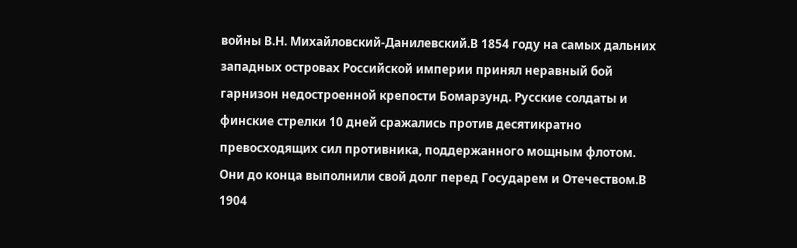войны В.Н. Михайловский-Данилевский.В 1854 году на самых дальних западных островах Российской империи принял неравный бой гарнизон недостроенной крепости Бомарзунд. Русские солдаты и финские стрелки 10 дней сражались против десятикратно превосходящих сил противника, поддержанного мощным флотом. Они до конца выполнили свой долг перед Государем и Отечеством.В 1904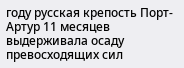году русская крепость Порт-Артур 11 месяцев выдерживала осаду превосходящих сил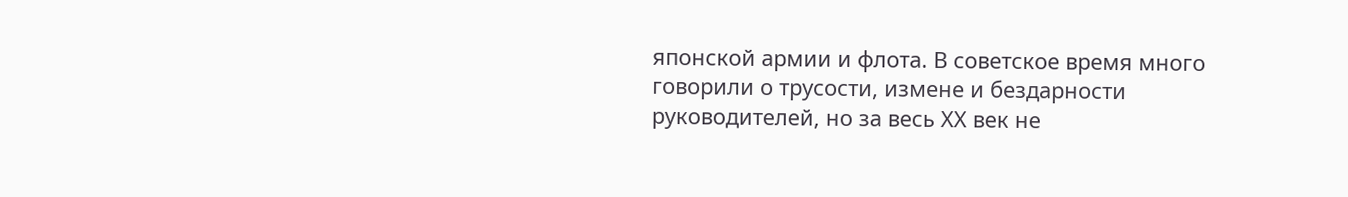японской армии и флота. В советское время много говорили о трусости, измене и бездарности руководителей, но за весь XX век не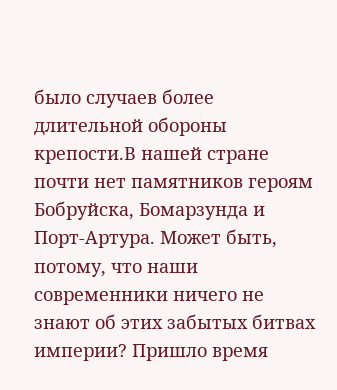было случаев более длительной обороны крепости.В нашей стране почти нет памятников героям Бобруйска, Бомарзунда и Порт-Артура. Может быть, потому, что наши современники ничего не знают об этих забытых битвах империи? Пришло время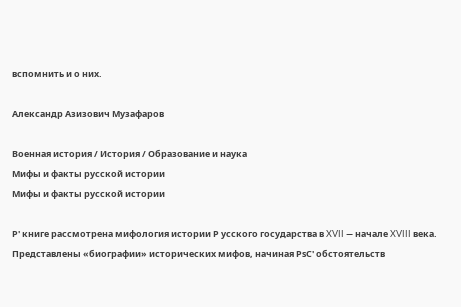вспомнить и о них.

Александр Азизович Музафаров

Военная история / История / Образование и наука
Мифы и факты русской истории
Мифы и факты русской истории

Р' книге рассмотрена мифология истории Р усского государства в XVII — начале XVIII века. Представлены «биографии» исторических мифов, начиная РѕС' обстоятельств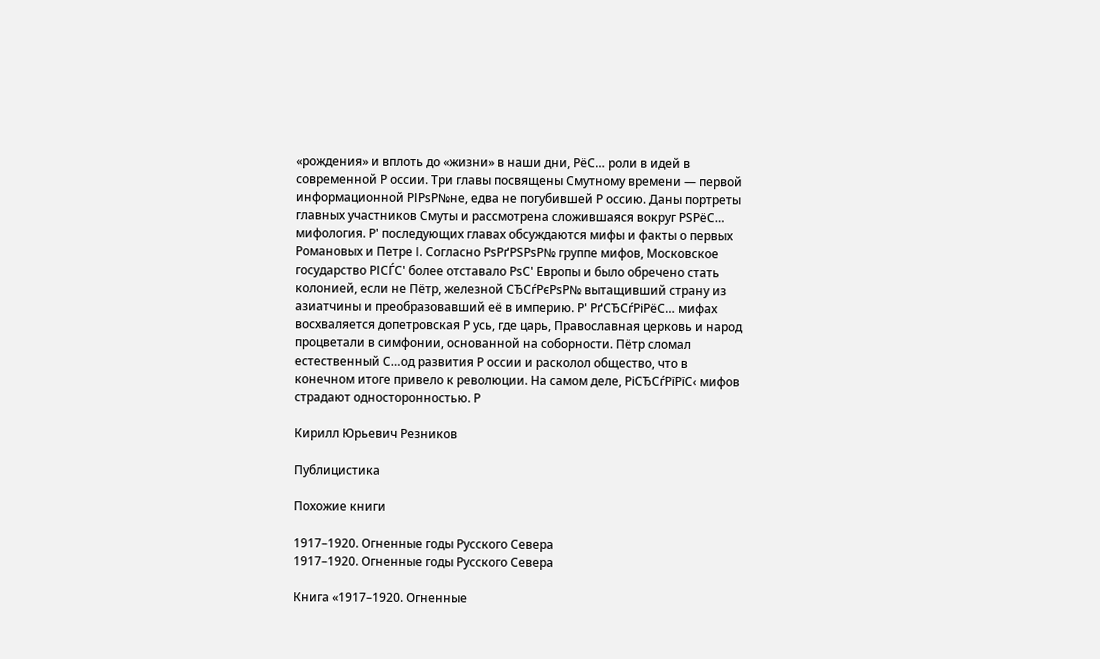«рождения» и вплоть до «жизни» в наши дни, РёС… роли в идей в современной Р оссии. Три главы посвящены Смутному времени — первой информационной РІРѕР№не, едва не погубившей Р оссию. Даны портреты главных участников Смуты и рассмотрена сложившаяся вокруг РЅРёС… мифология. Р' последующих главах обсуждаются мифы и факты о первых Романовых и Петре I. Согласно РѕРґРЅРѕР№ группе мифов, Московское государство РІСЃС' более отставало РѕС' Европы и было обречено стать колонией, если не Пётр, железной СЂСѓРєРѕР№ вытащивший страну из азиатчины и преобразовавший её в империю. Р' РґСЂСѓРіРёС… мифах восхваляется допетровская Р усь, где царь, Православная церковь и народ процветали в симфонии, основанной на соборности. Пётр сломал естественный С…од развития Р оссии и расколол общество, что в конечном итоге привело к революции. На самом деле, РіСЂСѓРїРїС‹ мифов страдают односторонностью. Р

Кирилл Юрьевич Резников

Публицистика

Похожие книги

1917–1920. Огненные годы Русского Севера
1917–1920. Огненные годы Русского Севера

Книга «1917–1920. Огненные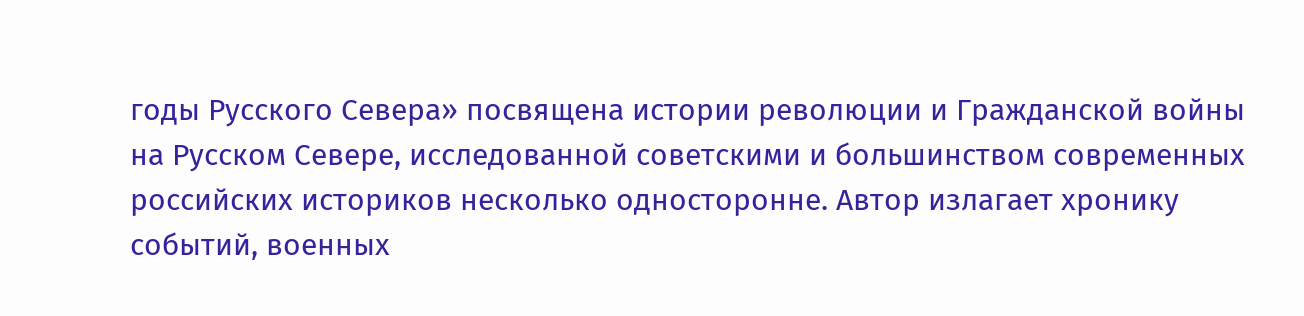годы Русского Севера» посвящена истории революции и Гражданской войны на Русском Севере, исследованной советскими и большинством современных российских историков несколько односторонне. Автор излагает хронику событий, военных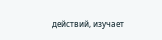действий, изучает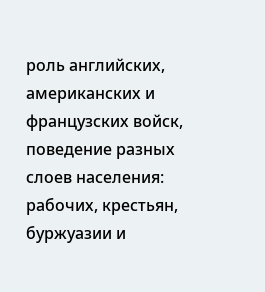роль английских, американских и французских войск, поведение разных слоев населения: рабочих, крестьян, буржуазии и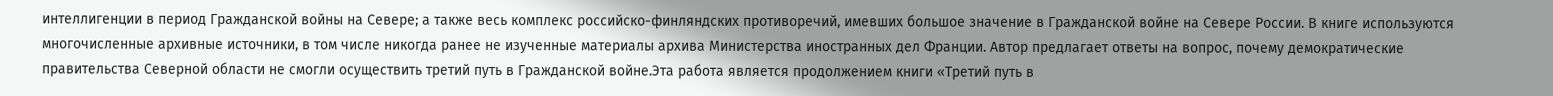интеллигенции в период Гражданской войны на Севере; а также весь комплекс российско-финляндских противоречий, имевших большое значение в Гражданской войне на Севере России. В книге используются многочисленные архивные источники, в том числе никогда ранее не изученные материалы архива Министерства иностранных дел Франции. Автор предлагает ответы на вопрос, почему демократические правительства Северной области не смогли осуществить третий путь в Гражданской войне.Эта работа является продолжением книги «Третий путь в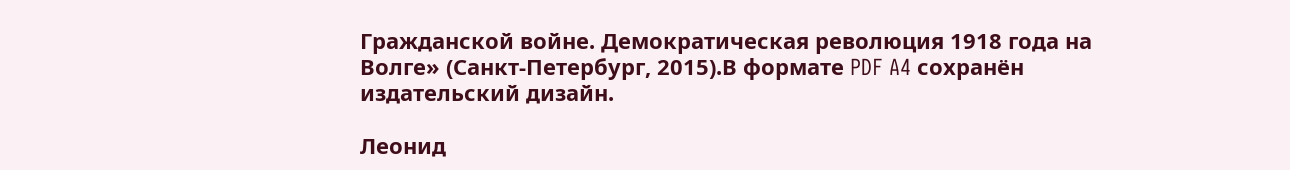Гражданской войне. Демократическая революция 1918 года на Волге» (Санкт-Петербург, 2015).В формате PDF A4 сохранён издательский дизайн.

Леонид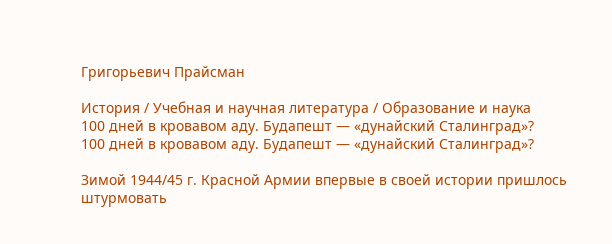Григорьевич Прайсман

История / Учебная и научная литература / Образование и наука
100 дней в кровавом аду. Будапешт — «дунайский Сталинград»?
100 дней в кровавом аду. Будапешт — «дунайский Сталинград»?

Зимой 1944/45 г. Красной Армии впервые в своей истории пришлось штурмовать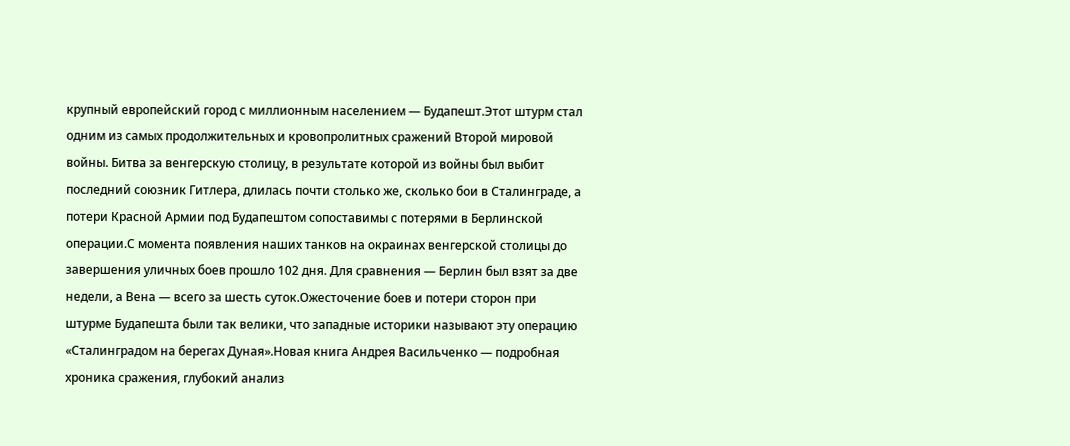крупный европейский город с миллионным населением — Будапешт.Этот штурм стал одним из самых продолжительных и кровопролитных сражений Второй мировой войны. Битва за венгерскую столицу, в результате которой из войны был выбит последний союзник Гитлера, длилась почти столько же, сколько бои в Сталинграде, а потери Красной Армии под Будапештом сопоставимы с потерями в Берлинской операции.С момента появления наших танков на окраинах венгерской столицы до завершения уличных боев прошло 102 дня. Для сравнения — Берлин был взят за две недели, а Вена — всего за шесть суток.Ожесточение боев и потери сторон при штурме Будапешта были так велики, что западные историки называют эту операцию «Сталинградом на берегах Дуная».Новая книга Андрея Васильченко — подробная хроника сражения, глубокий анализ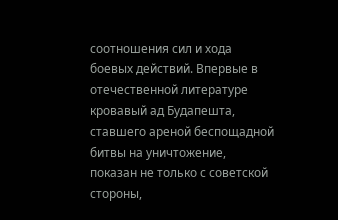соотношения сил и хода боевых действий. Впервые в отечественной литературе кровавый ад Будапешта, ставшего ареной беспощадной битвы на уничтожение, показан не только с советской стороны,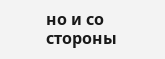но и со стороны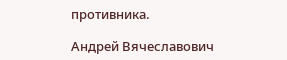противника.

Андрей Вячеславович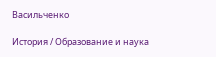Васильченко

История / Образование и наука